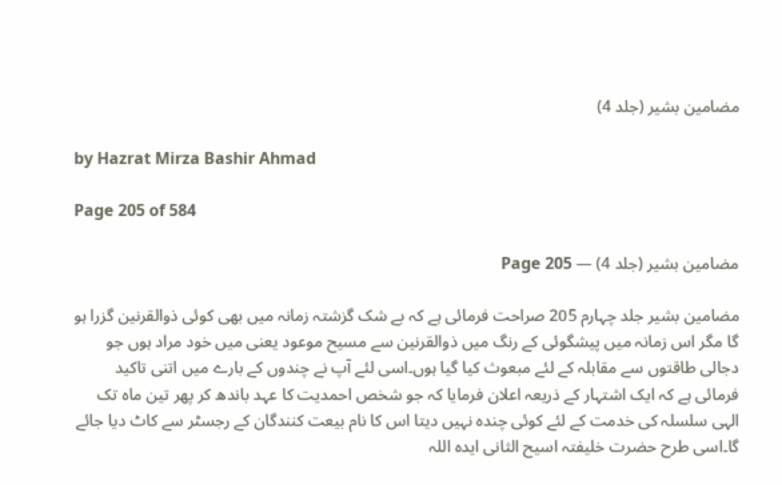مضامین بشیر (جلد 4)

by Hazrat Mirza Bashir Ahmad

Page 205 of 584

مضامین بشیر (جلد 4) — Page 205

مضامین بشیر جلد چہارم 205 صراحت فرمائی ہے کہ بے شک گزشتہ زمانہ میں بھی کوئی ذوالقرنین گزرا ہو گا مگر اس زمانہ میں پیشگوئی کے رنگ میں ذوالقرنین سے مسیح موعود یعنی میں خود مراد ہوں جو دجالی طاقتوں سے مقابلہ کے لئے مبعوث کیا گیا ہوں۔اسی لئے آپ نے چندوں کے بارے میں اتنی تاکید فرمائی ہے کہ ایک اشتہار کے ذریعہ اعلان فرمایا کہ جو شخص احمدیت کا عہد باندھ کر پھر تین ماہ تک الہی سلسلہ کی خدمت کے لئے کوئی چندہ نہیں دیتا اس کا نام بیعت کنندگان کے رجسٹر سے کاٹ دیا جائے گا۔اسی طرح حضرت خلیفتہ اسیح الثانی ایدہ اللہ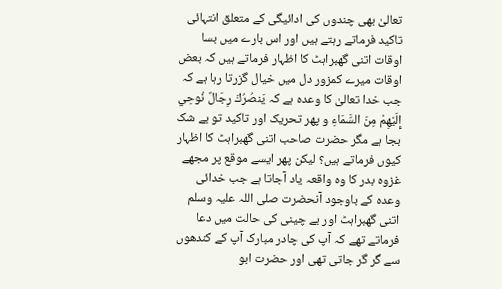تعالیٰ بھی چندوں کی ادائیگی کے متعلق انتہائی تاکید فرماتے رہتے ہیں اور اس بارے میں بسا اوقات اتنی گھبراہٹ کا اظہار فرماتے ہیں کہ بعض اوقات میرے کمزور دل میں خیال گزرتا رہا ہے کہ جب خدا تعالیٰ کا وعدہ ہے کہ يَنصُرُكَ رِجَالٌ نُوحِي إِلَيْهِمْ مِنَ السَّمَاءِ و پھر تحریک اور تاکید تو بے شک بجا ہے مگر حضرت صاحب اتنی گھبراہٹ کا اظہار کیوں فرماتے ہیں؟ لیکن پھر ایسے موقع پر مجھے غزوہ بدر کا وہ واقعہ یاد آجاتا ہے جب خدائی وعدہ کے باوجود آنحضرت صلی اللہ علیہ وسلم اتنی گھبراہٹ اور بے چینی کی حالت میں دعا فرماتے تھے کہ آپ کی چادر مبارک آپ کے کندھوں سے گر گر جاتی تھی اور حضرت ابو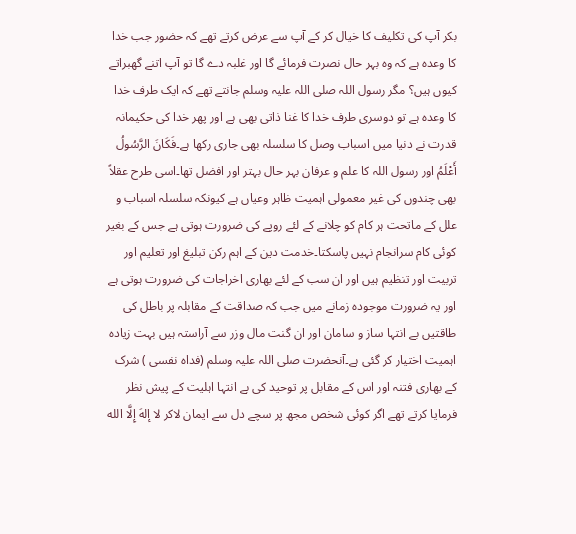بکر آپ کی تکلیف کا خیال کر کے آپ سے عرض کرتے تھے کہ حضور جب خدا کا وعدہ ہے کہ وہ بہر حال نصرت فرمائے گا اور غلبہ دے گا تو آپ اتنے گھبراتے کیوں ہیں؟ مگر رسول اللہ صلی اللہ علیہ وسلم جانتے تھے کہ ایک طرف خدا کا وعدہ ہے تو دوسری طرف خدا کا غنا ذاتی بھی ہے اور پھر خدا کی حکیمانہ قدرت نے دنیا میں اسباب وصل کا سلسلہ بھی جاری رکھا ہے۔فَكَانَ الرَّسُولُ أَعْلَمُ اور رسول اللہ کا علم و عرفان بہر حال بہتر اور افضل تھا۔اسی طرح عقلاً بھی چندوں کی غیر معمولی اہمیت ظاہر وعیاں ہے کیونکہ سلسلہ اسباب و علل کے ماتحت ہر کام کو چلانے کے لئے روپے کی ضرورت ہوتی ہے جس کے بغیر کوئی کام سرانجام نہیں پاسکتا۔خدمت دین کے اہم رکن تبلیغ اور تعلیم اور تربیت اور تنظیم ہیں اور ان سب کے لئے بھاری اخراجات کی ضرورت ہوتی ہے اور یہ ضرورت موجودہ زمانے میں جب کہ صداقت کے مقابلہ پر باطل کی طاقتیں بے انتہا ساز و سامان اور ان گنت مال وزر سے آراستہ ہیں بہت زیادہ اہمیت اختیار کر گئی ہے۔آنحضرت صلی اللہ علیہ وسلم (فداہ نفسی ) شرک کے بھاری فتنہ اور اس کے مقابل پر توحید کی بے انتہا اہلیت کے پیش نظر فرمایا کرتے تھے اگر کوئی شخص مجھ پر سچے دل سے ایمان لاکر لا إلهَ إِلَّا الله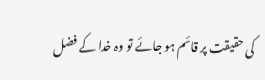کی حقیقت پر قائم ہو جائے تو وہ خدا کے فضل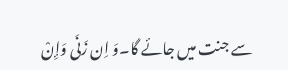سے جنت میں جائے گا۔وَ اِن زَنَى وَإِنْ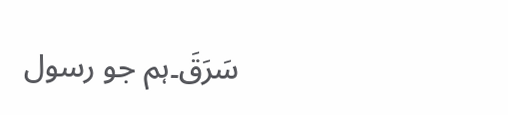سَرَقَ۔ہم جو رسول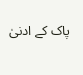پاک کے ادنیٰ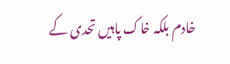خادم بلکہ خاک پاہیں تحدی کے